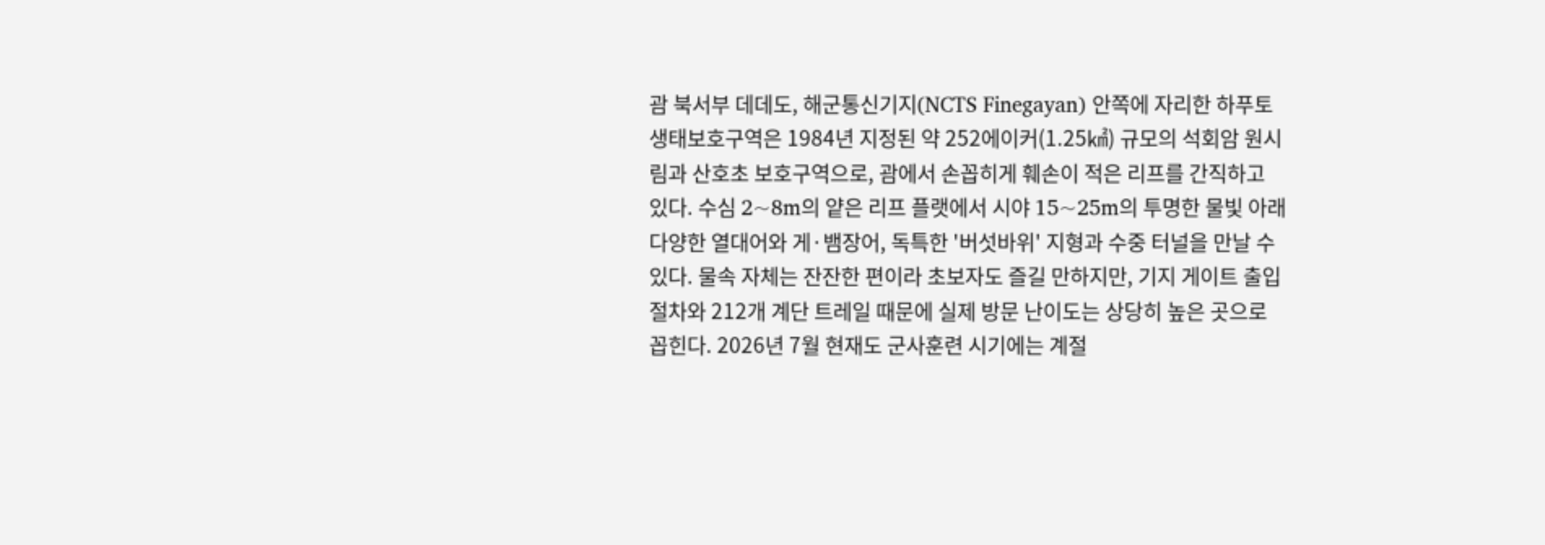괌 북서부 데데도, 해군통신기지(NCTS Finegayan) 안쪽에 자리한 하푸토 생태보호구역은 1984년 지정된 약 252에이커(1.25㎢) 규모의 석회암 원시림과 산호초 보호구역으로, 괌에서 손꼽히게 훼손이 적은 리프를 간직하고 있다. 수심 2~8m의 얕은 리프 플랫에서 시야 15~25m의 투명한 물빛 아래 다양한 열대어와 게·뱀장어, 독특한 '버섯바위' 지형과 수중 터널을 만날 수 있다. 물속 자체는 잔잔한 편이라 초보자도 즐길 만하지만, 기지 게이트 출입 절차와 212개 계단 트레일 때문에 실제 방문 난이도는 상당히 높은 곳으로 꼽힌다. 2026년 7월 현재도 군사훈련 시기에는 계절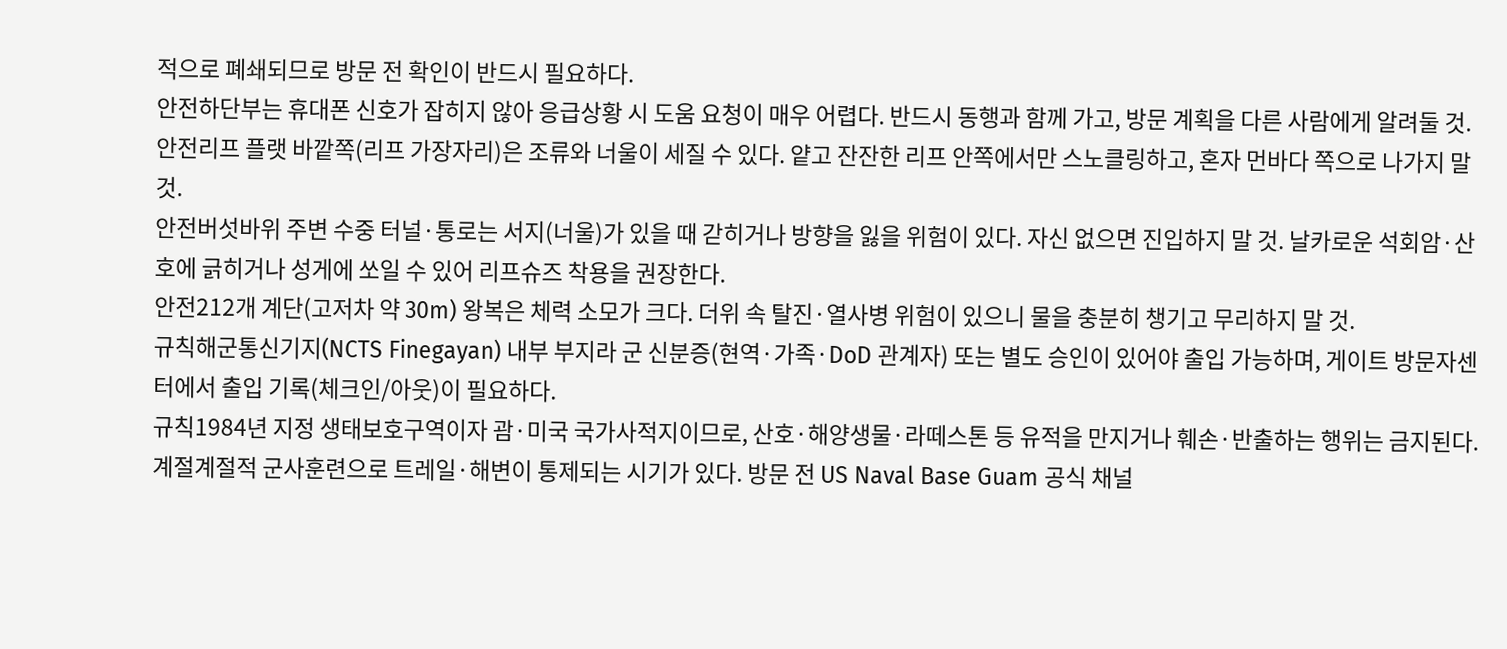적으로 폐쇄되므로 방문 전 확인이 반드시 필요하다.
안전하단부는 휴대폰 신호가 잡히지 않아 응급상황 시 도움 요청이 매우 어렵다. 반드시 동행과 함께 가고, 방문 계획을 다른 사람에게 알려둘 것.
안전리프 플랫 바깥쪽(리프 가장자리)은 조류와 너울이 세질 수 있다. 얕고 잔잔한 리프 안쪽에서만 스노클링하고, 혼자 먼바다 쪽으로 나가지 말 것.
안전버섯바위 주변 수중 터널·통로는 서지(너울)가 있을 때 갇히거나 방향을 잃을 위험이 있다. 자신 없으면 진입하지 말 것. 날카로운 석회암·산호에 긁히거나 성게에 쏘일 수 있어 리프슈즈 착용을 권장한다.
안전212개 계단(고저차 약 30m) 왕복은 체력 소모가 크다. 더위 속 탈진·열사병 위험이 있으니 물을 충분히 챙기고 무리하지 말 것.
규칙해군통신기지(NCTS Finegayan) 내부 부지라 군 신분증(현역·가족·DoD 관계자) 또는 별도 승인이 있어야 출입 가능하며, 게이트 방문자센터에서 출입 기록(체크인/아웃)이 필요하다.
규칙1984년 지정 생태보호구역이자 괌·미국 국가사적지이므로, 산호·해양생물·라떼스톤 등 유적을 만지거나 훼손·반출하는 행위는 금지된다.
계절계절적 군사훈련으로 트레일·해변이 통제되는 시기가 있다. 방문 전 US Naval Base Guam 공식 채널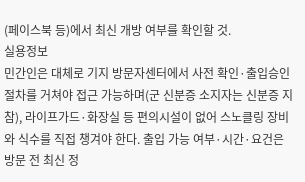(페이스북 등)에서 최신 개방 여부를 확인할 것.
실용정보
민간인은 대체로 기지 방문자센터에서 사전 확인·출입승인 절차를 거쳐야 접근 가능하며(군 신분증 소지자는 신분증 지참), 라이프가드·화장실 등 편의시설이 없어 스노클링 장비와 식수를 직접 챙겨야 한다. 출입 가능 여부·시간·요건은 방문 전 최신 정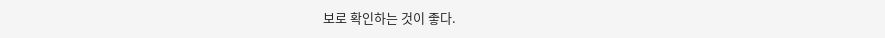보로 확인하는 것이 좋다.